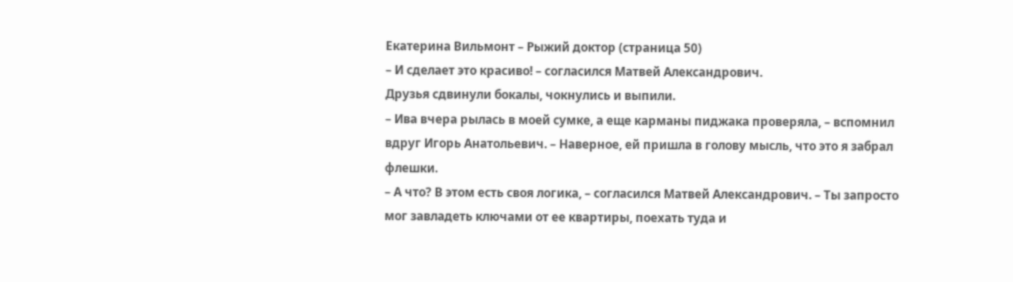Екатерина Вильмонт – Рыжий доктор (страница 50)
– И сделает это красиво! – согласился Матвей Александрович.
Друзья сдвинули бокалы, чокнулись и выпили.
– Ива вчера рылась в моей сумке, а еще карманы пиджака проверяла, – вспомнил вдруг Игорь Анатольевич. – Наверное, ей пришла в голову мысль, что это я забрал флешки.
– А что? В этом есть своя логика, – согласился Матвей Александрович. – Ты запросто мог завладеть ключами от ее квартиры, поехать туда и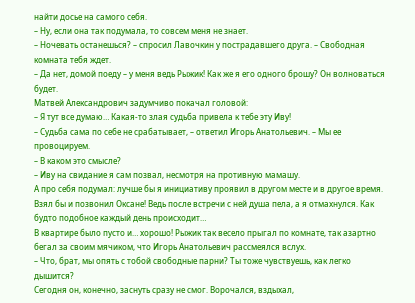найти досье на самого себя.
– Ну, если она так подумала, то совсем меня не знает.
– Ночевать останешься? – спросил Лавочкин у пострадавшего друга. – Свободная комната тебя ждет.
– Да нет, домой поеду – у меня ведь Рыжик! Как же я его одного брошу? Он волноваться будет.
Матвей Александрович задумчиво покачал головой:
– Я тут все думаю… Какая-то злая судьба привела к тебе эту Иву!
– Судьба сама по себе не срабатывает, – ответил Игорь Анатольевич. – Мы ее провоцируем.
– В каком это смысле?
– Иву на свидание я сам позвал, несмотря на противную мамашу.
А про себя подумал: лучше бы я инициативу проявил в другом месте и в другое время. Взял бы и позвонил Оксане! Ведь после встречи с ней душа пела, а я отмахнулся. Как будто подобное каждый день происходит…
В квартире было пусто и… хорошо! Рыжик так весело прыгал по комнате, так азартно бегал за своим мячиком, что Игорь Анатольевич рассмеялся вслух.
– Что, брат, мы опять с тобой свободные парни? Ты тоже чувствуешь, как легко дышится?
Сегодня он, конечно, заснуть сразу не смог. Ворочался, вздыхал,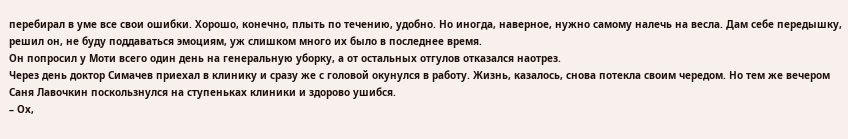перебирал в уме все свои ошибки. Хорошо, конечно, плыть по течению, удобно. Но иногда, наверное, нужно самому налечь на весла. Дам себе передышку, решил он, не буду поддаваться эмоциям, уж слишком много их было в последнее время.
Он попросил у Моти всего один день на генеральную уборку, а от остальных отгулов отказался наотрез.
Через день доктор Симачев приехал в клинику и сразу же с головой окунулся в работу. Жизнь, казалось, снова потекла своим чередом. Но тем же вечером Саня Лавочкин поскользнулся на ступеньках клиники и здорово ушибся.
– Ох,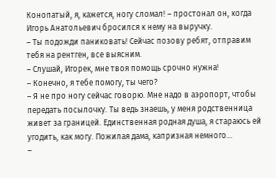Конопатый, я, кажется, ногу сломал! – простонал он, когда Игорь Анатольевич бросился к нему на выручку.
– Ты подожди паниковать! Сейчас позову ребят, отправим тебя на рентген, все выясним.
– Слушай, Игорек, мне твоя помощь срочно нужна!
– Конечно, я тебе помогу, ты чего?
– Я не про ногу сейчас говорю. Мне надо в аэропорт, чтобы передать посылочку. Ты ведь знаешь, у меня родственница живет за границей. Единственная родная душа, я стараюсь ей угодить, как могу. Пожилая дама, капризная немного…
–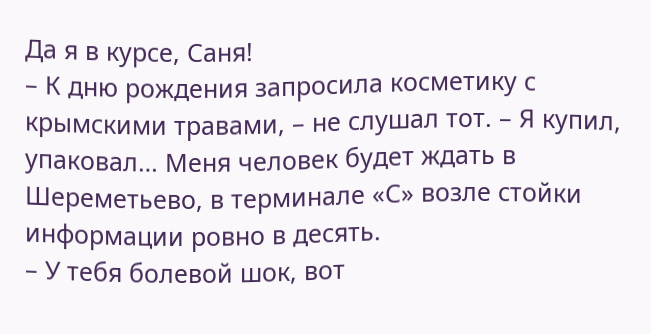Да я в курсе, Саня!
– К дню рождения запросила косметику с крымскими травами, – не слушал тот. – Я купил, упаковал… Меня человек будет ждать в Шереметьево, в терминале «С» возле стойки информации ровно в десять.
– У тебя болевой шок, вот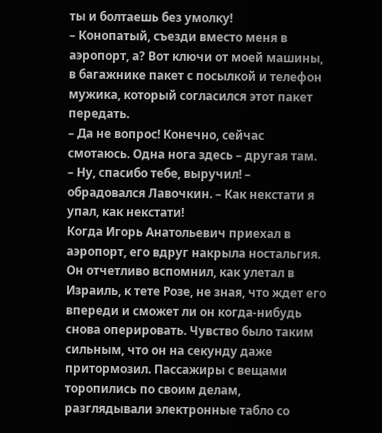ты и болтаешь без умолку!
– Конопатый, съезди вместо меня в аэропорт, а? Вот ключи от моей машины, в багажнике пакет с посылкой и телефон мужика, который согласился этот пакет передать.
– Да не вопрос! Конечно, сейчас смотаюсь. Одна нога здесь – другая там.
– Ну, спасибо тебе, выручил! – обрадовался Лавочкин. – Как некстати я упал, как некстати!
Когда Игорь Анатольевич приехал в аэропорт, его вдруг накрыла ностальгия. Он отчетливо вспомнил, как улетал в Израиль, к тете Розе, не зная, что ждет его впереди и сможет ли он когда-нибудь снова оперировать. Чувство было таким сильным, что он на секунду даже притормозил. Пассажиры с вещами торопились по своим делам, разглядывали электронные табло со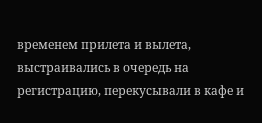временем прилета и вылета, выстраивались в очередь на регистрацию, перекусывали в кафе и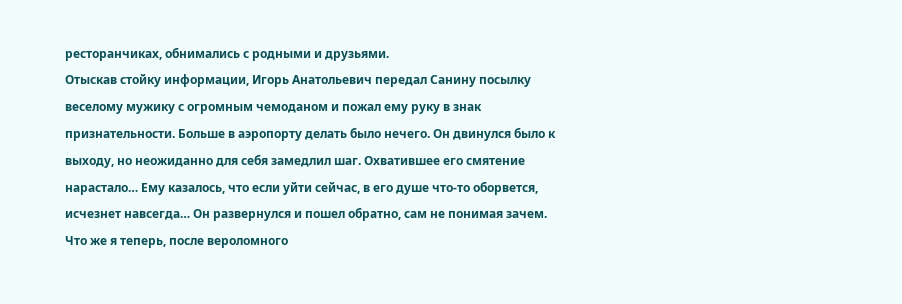ресторанчиках, обнимались с родными и друзьями.
Отыскав стойку информации, Игорь Анатольевич передал Санину посылку веселому мужику с огромным чемоданом и пожал ему руку в знак признательности. Больше в аэропорту делать было нечего. Он двинулся было к выходу, но неожиданно для себя замедлил шаг. Охватившее его смятение нарастало… Ему казалось, что если уйти сейчас, в его душе что-то оборвется, исчезнет навсегда… Он развернулся и пошел обратно, сам не понимая зачем.
Что же я теперь, после вероломного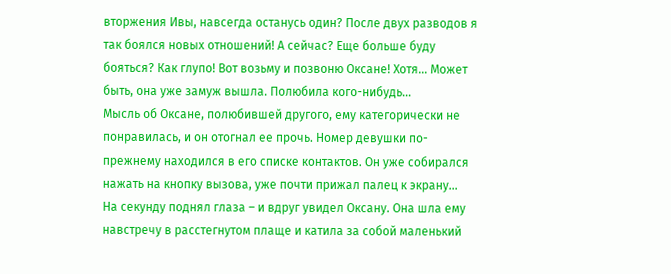вторжения Ивы, навсегда останусь один? После двух разводов я так боялся новых отношений! А сейчас? Еще больше буду бояться? Как глупо! Вот возьму и позвоню Оксане! Хотя… Может быть, она уже замуж вышла. Полюбила кого-нибудь…
Мысль об Оксане, полюбившей другого, ему категорически не понравилась, и он отогнал ее прочь. Номер девушки по-прежнему находился в его списке контактов. Он уже собирался нажать на кнопку вызова, уже почти прижал палец к экрану…
На секунду поднял глаза – и вдруг увидел Оксану. Она шла ему навстречу в расстегнутом плаще и катила за собой маленький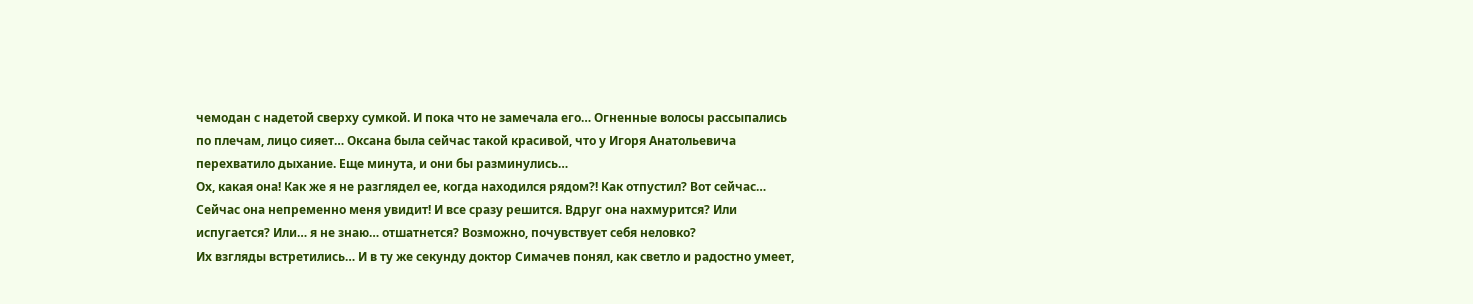чемодан с надетой сверху сумкой. И пока что не замечала его… Огненные волосы рассыпались по плечам, лицо сияет… Оксана была сейчас такой красивой, что у Игоря Анатольевича перехватило дыхание. Еще минута, и они бы разминулись…
Ох, какая она! Как же я не разглядел ее, когда находился рядом?! Как отпустил? Вот сейчас… Сейчас она непременно меня увидит! И все сразу решится. Вдруг она нахмурится? Или испугается? Или… я не знаю… отшатнется? Возможно, почувствует себя неловко?
Их взгляды встретились… И в ту же секунду доктор Симачев понял, как светло и радостно умеет,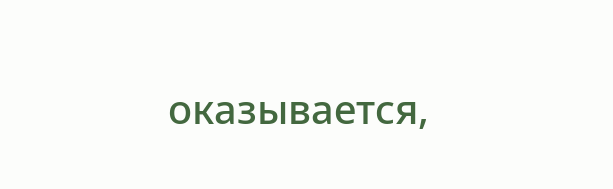оказывается,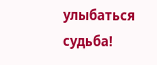улыбаться судьба!